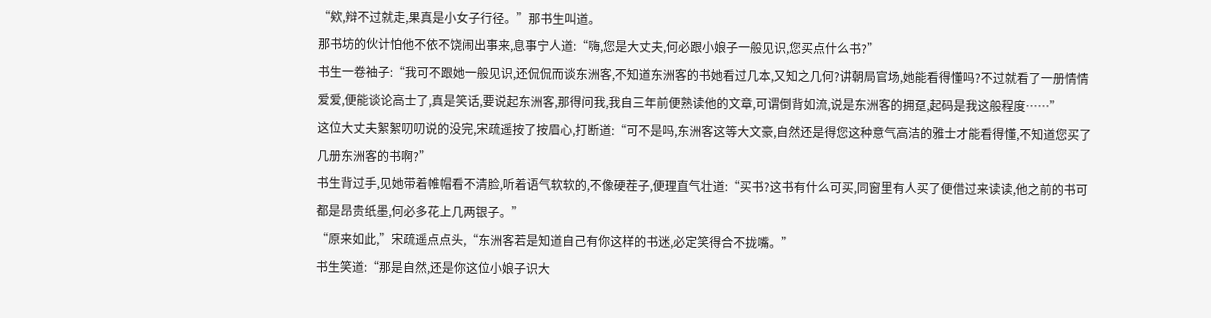“欸,辩不过就走,果真是小女子行径。”那书生叫道。
那书坊的伙计怕他不依不饶闹出事来,息事宁人道:“嗨,您是大丈夫,何必跟小娘子一般见识,您买点什么书?”
书生一卷袖子:“我可不跟她一般见识,还侃侃而谈东洲客,不知道东洲客的书她看过几本,又知之几何?讲朝局官场,她能看得懂吗?不过就看了一册情情爱爱,便能谈论高士了,真是笑话,要说起东洲客,那得问我,我自三年前便熟读他的文章,可谓倒背如流,说是东洲客的拥趸,起码是我这般程度……”
这位大丈夫絮絮叨叨说的没完,宋疏遥按了按眉心,打断道:“可不是吗,东洲客这等大文豪,自然还是得您这种意气高洁的雅士才能看得懂,不知道您买了几册东洲客的书啊?”
书生背过手,见她带着帷帽看不清脸,听着语气软软的,不像硬茬子,便理直气壮道:“买书?这书有什么可买,同窗里有人买了便借过来读读,他之前的书可都是昂贵纸墨,何必多花上几两银子。”
“原来如此,”宋疏遥点点头,“东洲客若是知道自己有你这样的书迷,必定笑得合不拢嘴。”
书生笑道:“那是自然,还是你这位小娘子识大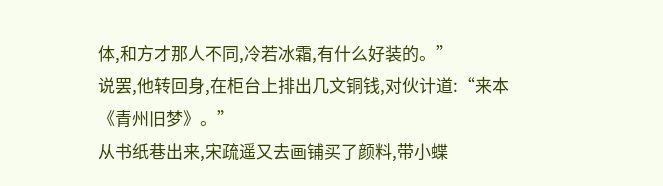体,和方才那人不同,冷若冰霜,有什么好装的。”
说罢,他转回身,在柜台上排出几文铜钱,对伙计道:“来本《青州旧梦》。”
从书纸巷出来,宋疏遥又去画铺买了颜料,带小蝶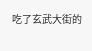吃了玄武大街的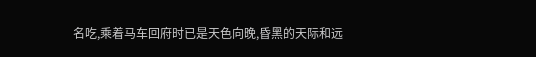名吃,乘着马车回府时已是天色向晚,昏黑的天际和远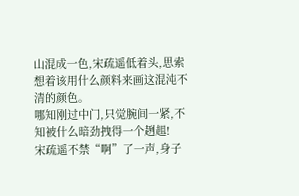山混成一色,宋疏遥低着头,思索想着该用什么颜料来画这混沌不清的颜色。
哪知刚过中门,只觉腕间一紧,不知被什么暗劲拽得一个趔趄!
宋疏遥不禁“啊”了一声,身子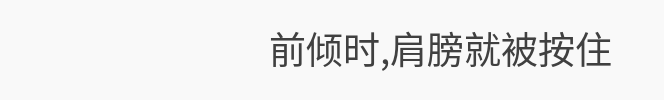前倾时,肩膀就被按住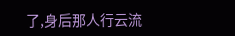了,身后那人行云流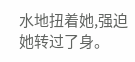水地扭着她,强迫她转过了身。